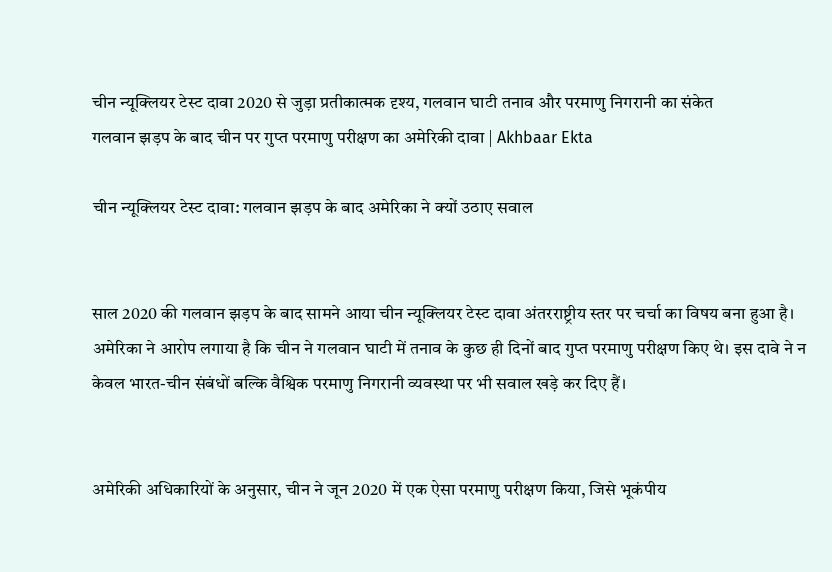चीन न्यूक्लियर टेस्ट दावा 2020 से जुड़ा प्रतीकात्मक दृश्य, गलवान घाटी तनाव और परमाणु निगरानी का संकेत
गलवान झड़प के बाद चीन पर गुप्त परमाणु परीक्षण का अमेरिकी दावा | Akhbaar Ekta

चीन न्यूक्लियर टेस्ट दावा: गलवान झड़प के बाद अमेरिका ने क्यों उठाए सवाल


साल 2020 की गलवान झड़प के बाद सामने आया चीन न्यूक्लियर टेस्ट दावा अंतरराष्ट्रीय स्तर पर चर्चा का विषय बना हुआ है। अमेरिका ने आरोप लगाया है कि चीन ने गलवान घाटी में तनाव के कुछ ही दिनों बाद गुप्त परमाणु परीक्षण किए थे। इस दावे ने न केवल भारत-चीन संबंधों बल्कि वैश्विक परमाणु निगरानी व्यवस्था पर भी सवाल खड़े कर दिए हैं।


अमेरिकी अधिकारियों के अनुसार, चीन ने जून 2020 में एक ऐसा परमाणु परीक्षण किया, जिसे भूकंपीय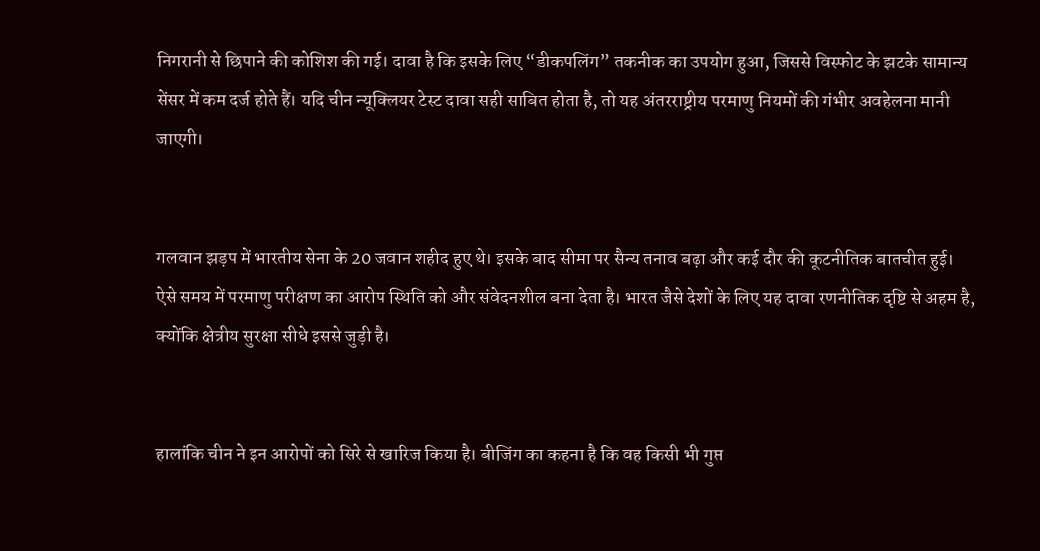निगरानी से छिपाने की कोशिश की गई। दावा है कि इसके लिए “डीकपलिंग” तकनीक का उपयोग हुआ, जिससे विस्फोट के झटके सामान्य सेंसर में कम दर्ज होते हैं। यदि चीन न्यूक्लियर टेस्ट दावा सही साबित होता है, तो यह अंतरराष्ट्रीय परमाणु नियमों की गंभीर अवहेलना मानी जाएगी।


गलवान झड़प में भारतीय सेना के 20 जवान शहीद हुए थे। इसके बाद सीमा पर सैन्य तनाव बढ़ा और कई दौर की कूटनीतिक बातचीत हुई। ऐसे समय में परमाणु परीक्षण का आरोप स्थिति को और संवेदनशील बना देता है। भारत जैसे देशों के लिए यह दावा रणनीतिक दृष्टि से अहम है, क्योंकि क्षेत्रीय सुरक्षा सीधे इससे जुड़ी है।


हालांकि चीन ने इन आरोपों को सिरे से खारिज किया है। बीजिंग का कहना है कि वह किसी भी गुप्त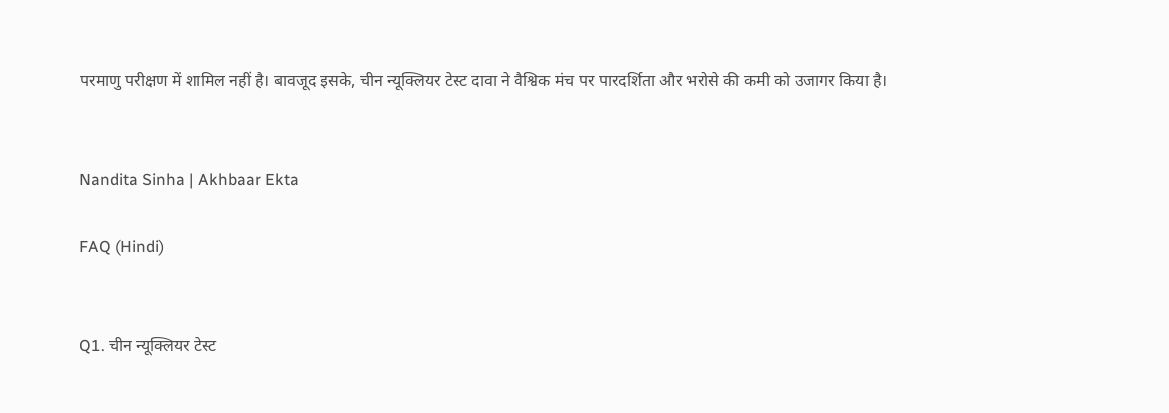परमाणु परीक्षण में शामिल नहीं है। बावजूद इसके, चीन न्यूक्लियर टेस्ट दावा ने वैश्विक मंच पर पारदर्शिता और भरोसे की कमी को उजागर किया है।


Nandita Sinha | Akhbaar Ekta

FAQ (Hindi)


Q1. चीन न्यूक्लियर टेस्ट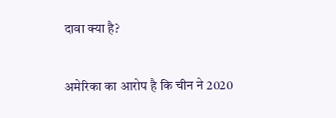दावा क्या है?


अमेरिका का आरोप है कि चीन ने 2020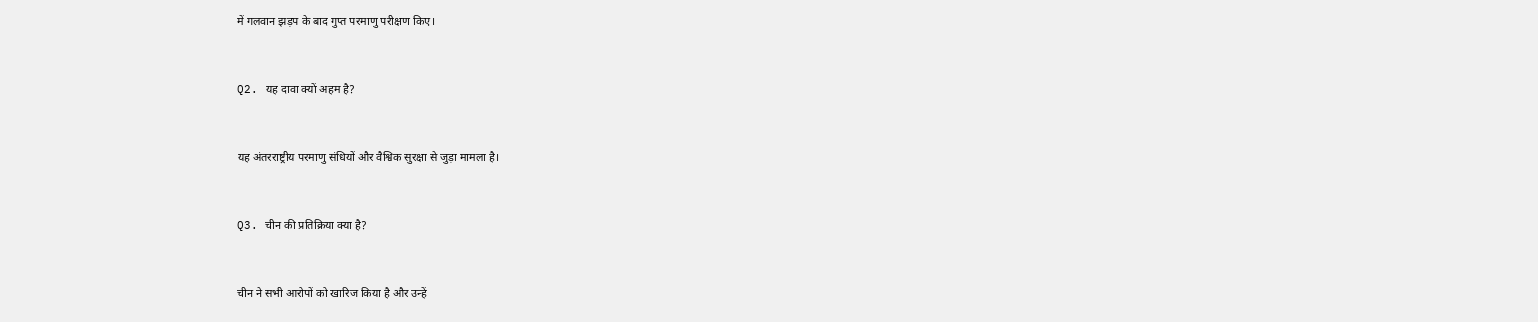में गलवान झड़प के बाद गुप्त परमाणु परीक्षण किए।


Q2. यह दावा क्यों अहम है?


यह अंतरराष्ट्रीय परमाणु संधियों और वैश्विक सुरक्षा से जुड़ा मामला है।


Q3. चीन की प्रतिक्रिया क्या है?


चीन ने सभी आरोपों को खारिज किया है और उन्हें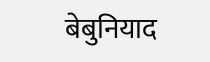बेबुनियाद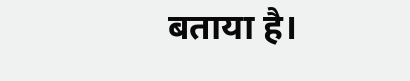बताया है।